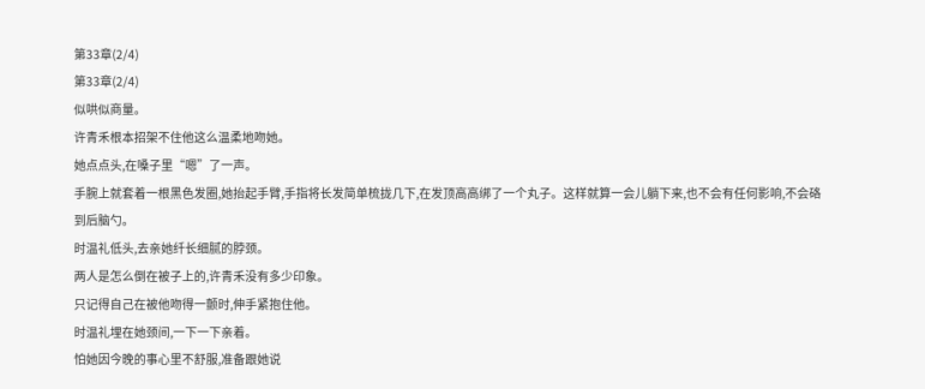第33章(2/4)
第33章(2/4)
似哄似商量。
许青禾根本招架不住他这么温柔地吻她。
她点点头,在嗓子里“嗯”了一声。
手腕上就套着一根黑色发圈,她抬起手臂,手指将长发简单梳拢几下,在发顶高高绑了一个丸子。这样就算一会儿躺下来,也不会有任何影响,不会硌到后脑勺。
时温礼低头,去亲她纤长细腻的脖颈。
两人是怎么倒在被子上的,许青禾没有多少印象。
只记得自己在被他吻得一颤时,伸手紧抱住他。
时温礼埋在她颈间,一下一下亲着。
怕她因今晚的事心里不舒服,准备跟她说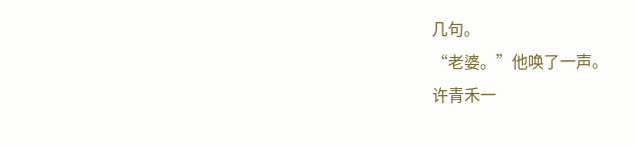几句。
“老婆。”他唤了一声。
许青禾一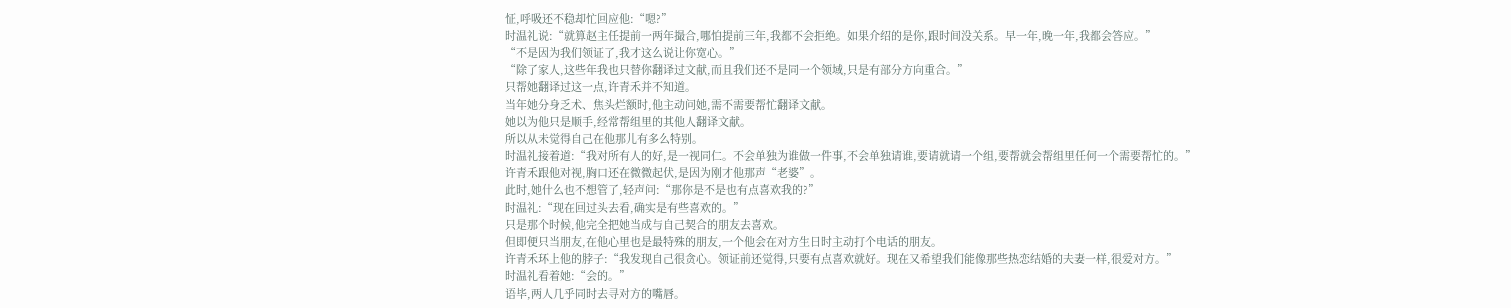怔,呼吸还不稳却忙回应他:“嗯?”
时温礼说:“就算赵主任提前一两年撮合,哪怕提前三年,我都不会拒绝。如果介绍的是你,跟时间没关系。早一年,晚一年,我都会答应。”
“不是因为我们领证了,我才这么说让你宽心。”
“除了家人,这些年我也只替你翻译过文献,而且我们还不是同一个领域,只是有部分方向重合。”
只帮她翻译过这一点,许青禾并不知道。
当年她分身乏术、焦头烂额时,他主动问她,需不需要帮忙翻译文献。
她以为他只是顺手,经常帮组里的其他人翻译文献。
所以从未觉得自己在他那儿有多么特别。
时温礼接着道:“我对所有人的好,是一视同仁。不会单独为谁做一件事,不会单独请谁,要请就请一个组,要帮就会帮组里任何一个需要帮忙的。”
许青禾跟他对视,胸口还在微微起伏,是因为刚才他那声“老婆”。
此时,她什么也不想管了,轻声问:“那你是不是也有点喜欢我的?”
时温礼:“现在回过头去看,确实是有些喜欢的。”
只是那个时候,他完全把她当成与自己契合的朋友去喜欢。
但即便只当朋友,在他心里也是最特殊的朋友,一个他会在对方生日时主动打个电话的朋友。
许青禾环上他的脖子:“我发现自己很贪心。领证前还觉得,只要有点喜欢就好。现在又希望我们能像那些热恋结婚的夫妻一样,很爱对方。”
时温礼看着她:“会的。”
语毕,两人几乎同时去寻对方的嘴唇。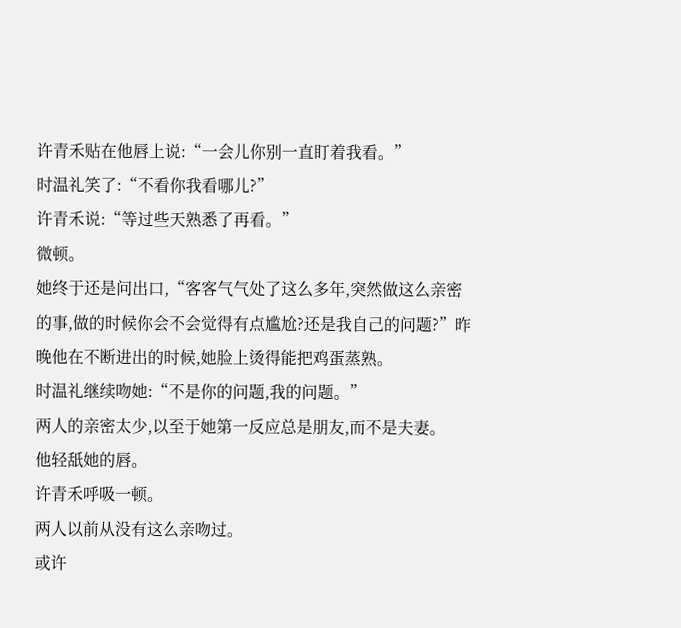许青禾贴在他唇上说:“一会儿你别一直盯着我看。”
时温礼笑了:“不看你我看哪儿?”
许青禾说:“等过些天熟悉了再看。”
微顿。
她终于还是问出口,“客客气气处了这么多年,突然做这么亲密的事,做的时候你会不会觉得有点尴尬?还是我自己的问题?”昨晚他在不断进出的时候,她脸上烫得能把鸡蛋蒸熟。
时温礼继续吻她:“不是你的问题,我的问题。”
两人的亲密太少,以至于她第一反应总是朋友,而不是夫妻。
他轻舐她的唇。
许青禾呼吸一顿。
两人以前从没有这么亲吻过。
或许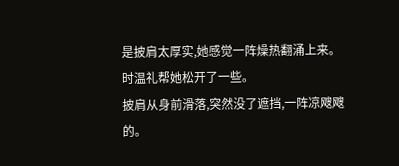是披肩太厚实,她感觉一阵燥热翻涌上来。
时温礼帮她松开了一些。
披肩从身前滑落,突然没了遮挡,一阵凉飕飕的。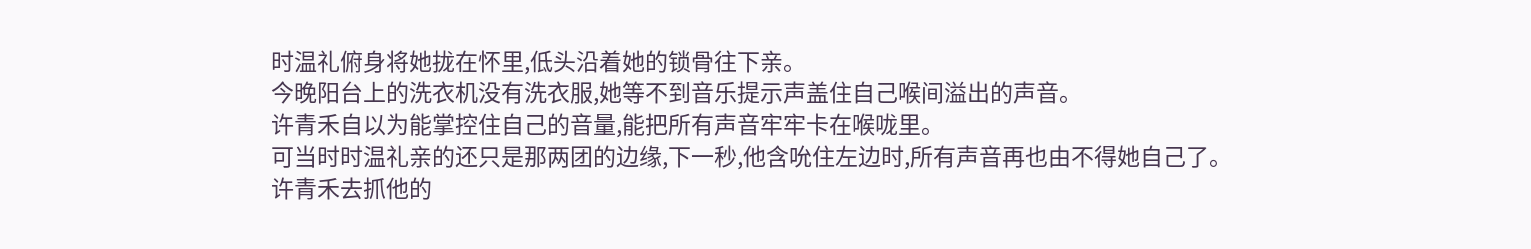时温礼俯身将她拢在怀里,低头沿着她的锁骨往下亲。
今晚阳台上的洗衣机没有洗衣服,她等不到音乐提示声盖住自己喉间溢出的声音。
许青禾自以为能掌控住自己的音量,能把所有声音牢牢卡在喉咙里。
可当时时温礼亲的还只是那两团的边缘,下一秒,他含吮住左边时,所有声音再也由不得她自己了。
许青禾去抓他的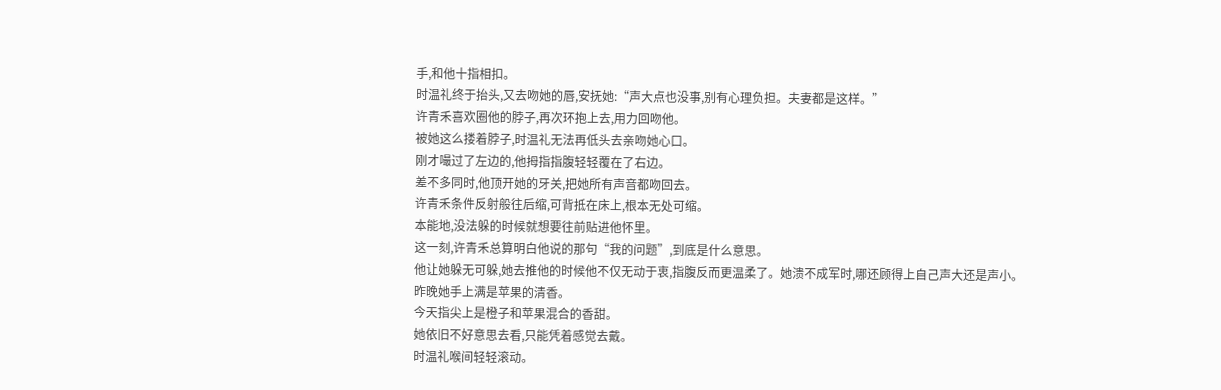手,和他十指相扣。
时温礼终于抬头,又去吻她的唇,安抚她:“声大点也没事,别有心理负担。夫妻都是这样。”
许青禾喜欢圈他的脖子,再次环抱上去,用力回吻他。
被她这么搂着脖子,时温礼无法再低头去亲吻她心口。
刚才嘬过了左边的,他拇指指腹轻轻覆在了右边。
差不多同时,他顶开她的牙关,把她所有声音都吻回去。
许青禾条件反射般往后缩,可背抵在床上,根本无处可缩。
本能地,没法躲的时候就想要往前贴进他怀里。
这一刻,许青禾总算明白他说的那句“我的问题”,到底是什么意思。
他让她躲无可躲,她去推他的时候他不仅无动于衷,指腹反而更温柔了。她溃不成军时,哪还顾得上自己声大还是声小。
昨晚她手上满是苹果的清香。
今天指尖上是橙子和苹果混合的香甜。
她依旧不好意思去看,只能凭着感觉去戴。
时温礼喉间轻轻滚动。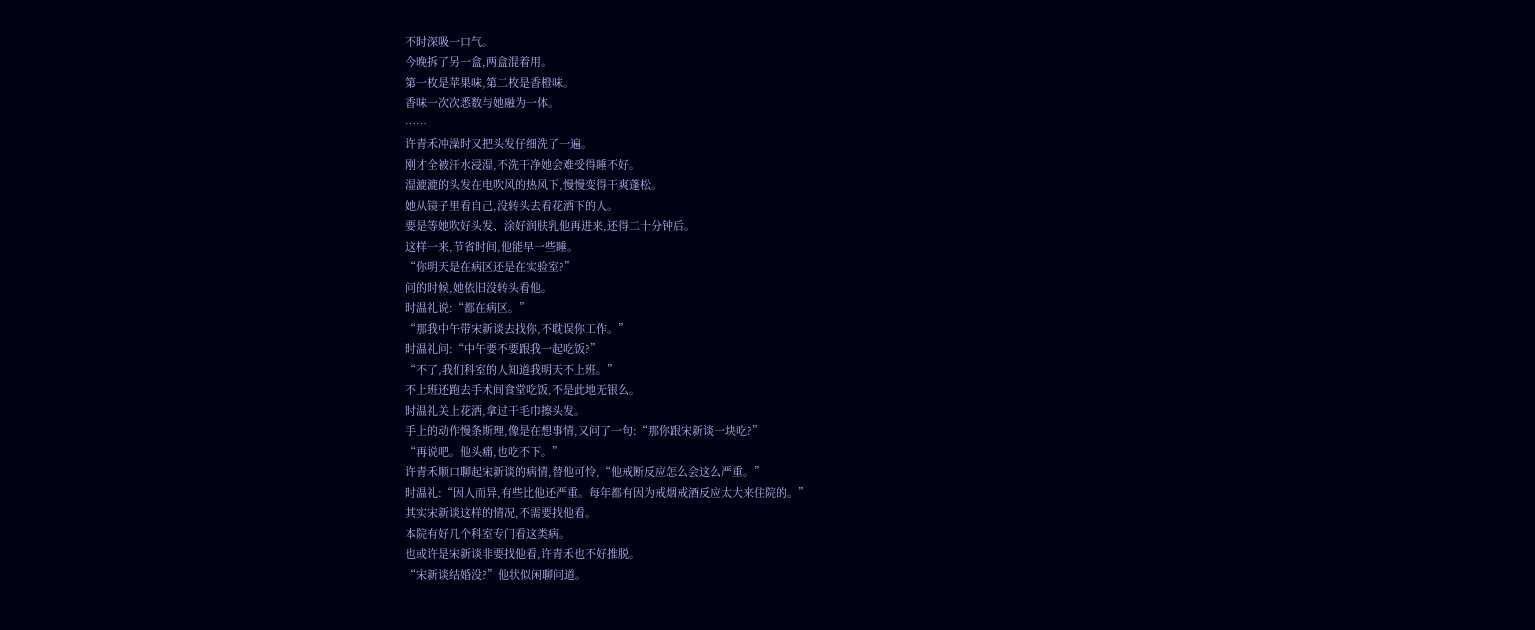不时深吸一口气。
今晚拆了另一盒,两盒混着用。
第一枚是苹果味,第二枚是香橙味。
香味一次次悉数与她融为一体。
……
许青禾冲澡时又把头发仔细洗了一遍。
刚才全被汗水浸湿,不洗干净她会难受得睡不好。
湿漉漉的头发在电吹风的热风下,慢慢变得干爽蓬松。
她从镜子里看自己,没转头去看花洒下的人。
要是等她吹好头发、涂好润肤乳他再进来,还得二十分钟后。
这样一来,节省时间,他能早一些睡。
“你明天是在病区还是在实验室?”
问的时候,她依旧没转头看他。
时温礼说:“都在病区。”
“那我中午带宋新谈去找你,不耽误你工作。”
时温礼问:“中午要不要跟我一起吃饭?”
“不了,我们科室的人知道我明天不上班。”
不上班还跑去手术间食堂吃饭,不是此地无银么。
时温礼关上花洒,拿过干毛巾擦头发。
手上的动作慢条斯理,像是在想事情,又问了一句:“那你跟宋新谈一块吃?”
“再说吧。他头痛,也吃不下。”
许青禾顺口聊起宋新谈的病情,替他可怜,“他戒断反应怎么会这么严重。”
时温礼:“因人而异,有些比他还严重。每年都有因为戒烟戒酒反应太大来住院的。”
其实宋新谈这样的情况,不需要找他看。
本院有好几个科室专门看这类病。
也或许是宋新谈非要找他看,许青禾也不好推脱。
“宋新谈结婚没?”他状似闲聊问道。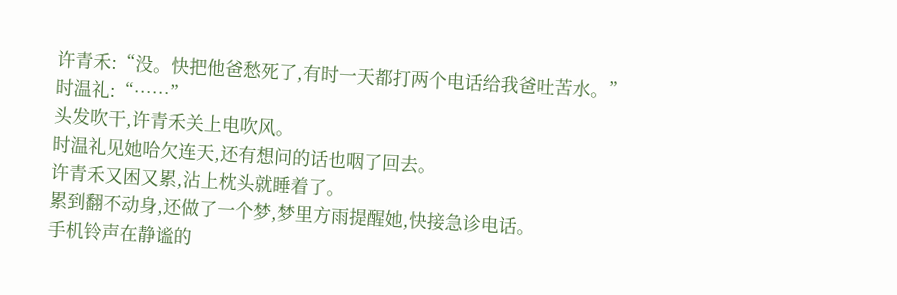许青禾:“没。快把他爸愁死了,有时一天都打两个电话给我爸吐苦水。”
时温礼:“……”
头发吹干,许青禾关上电吹风。
时温礼见她哈欠连天,还有想问的话也咽了回去。
许青禾又困又累,沾上枕头就睡着了。
累到翻不动身,还做了一个梦,梦里方雨提醒她,快接急诊电话。
手机铃声在静谧的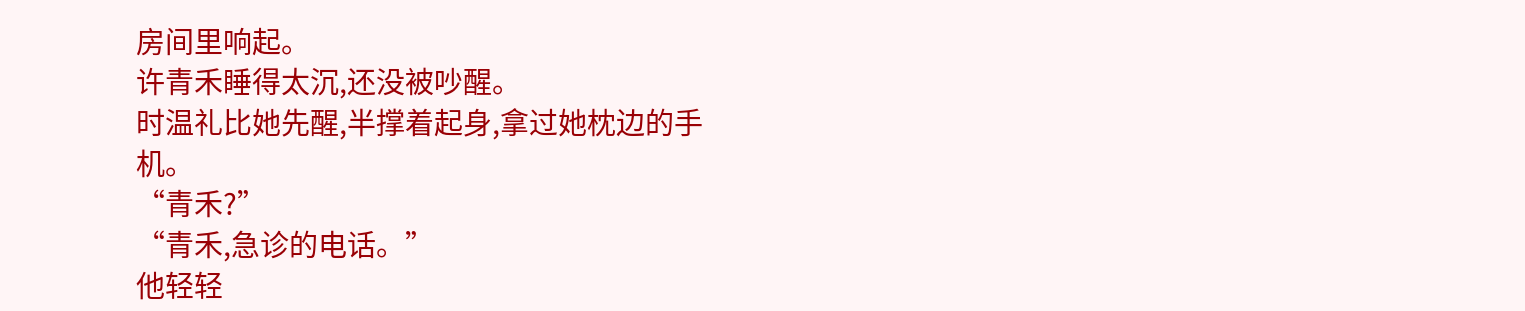房间里响起。
许青禾睡得太沉,还没被吵醒。
时温礼比她先醒,半撑着起身,拿过她枕边的手机。
“青禾?”
“青禾,急诊的电话。”
他轻轻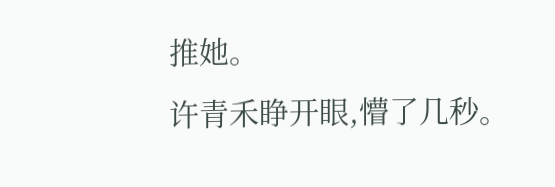推她。
许青禾睁开眼,懵了几秒。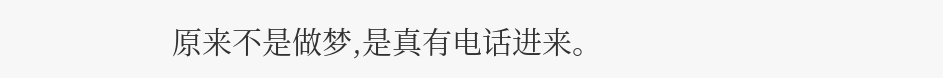原来不是做梦,是真有电话进来。